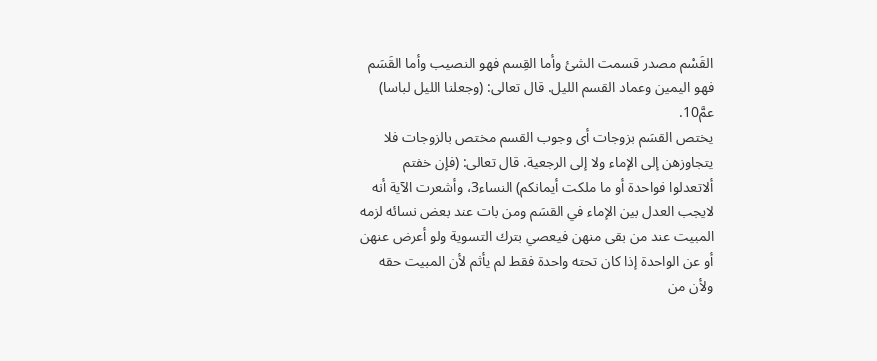القَسْم مصدر قسمت الشئ وأما القِسم فهو النصيب وأما القَسَم فهو اليمين وعماد القسم الليل. قال تعالى: (وجعلنا الليل لباسا) عمَّ10.
يختص القسَم بزوجات أى وجوب القسم مختص بالزوجات فلا يتجاوزهن إلى الإماء ولا إلى الرجعية. قال تعالى: (فإن خفتم ألاتعدلوا فواحدة أو ما ملكت أيمانكم) النساء3، وأشعرت الآية أنه لايجب العدل بين الإماء في القسَم ومن بات عند بعض نسائه لزمه المبيت عند من بقى منهن فيعصي بترك التسوية ولو أعرض عنهن أو عن الواحدة إذا كان تحته واحدة فقط لم يأثم لأن المبيت حقه ولأن من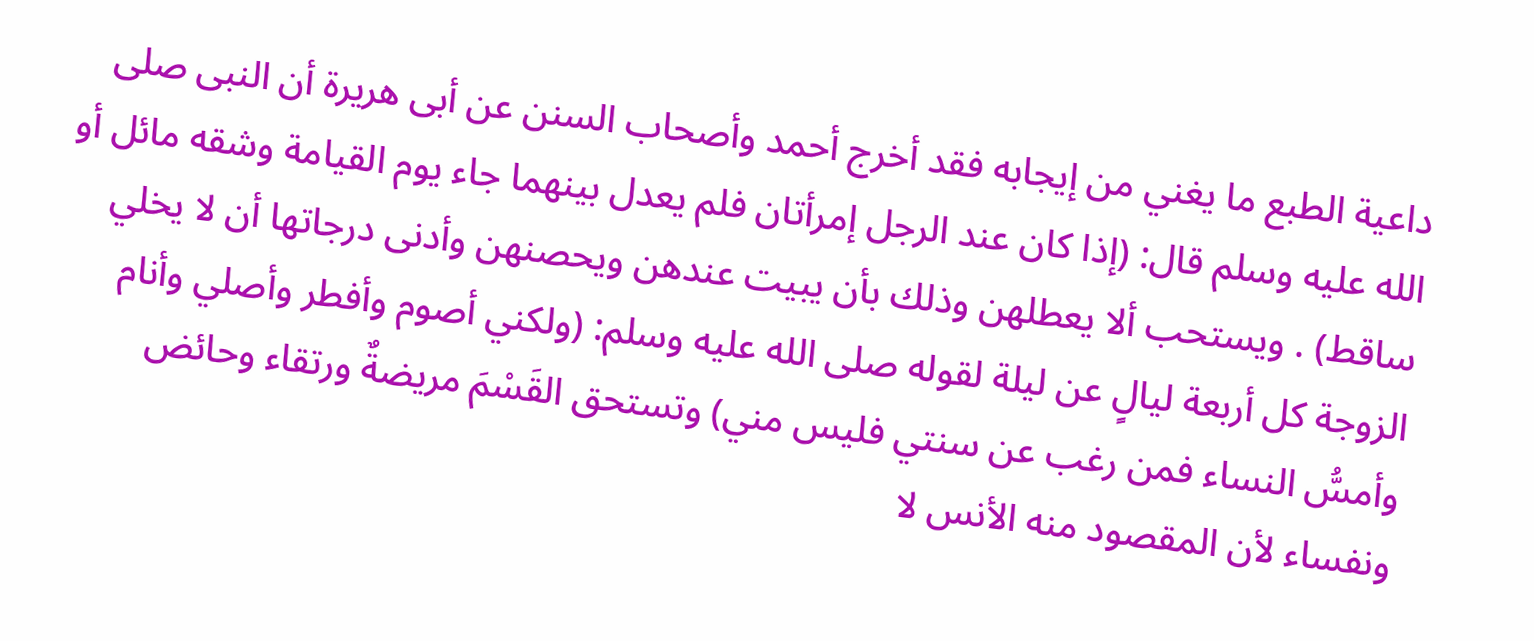داعية الطبع ما يغني من إيجابه فقد أخرج أحمد وأصحاب السنن عن أبى هريرة أن النبى صلى الله عليه وسلم قال: (إذا كان عند الرجل إمرأتان فلم يعدل بينهما جاء يوم القيامة وشقه مائل أو ساقط) . ويستحب ألا يعطلهن وذلك بأن يبيت عندهن ويحصنهن وأدنى درجاتها أن لا يخلي الزوجة كل أربعة ليالٍ عن ليلة لقوله صلى الله عليه وسلم: (ولكني أصوم وأفطر وأصلي وأنام وأمسُّ النساء فمن رغب عن سنتي فليس مني) وتستحق القَسْمَ مريضةٌ ورتقاء وحائض ونفساء لأن المقصود منه الأنس لا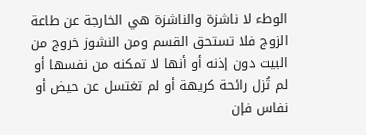الوطء لا ناشزة والناشزة هي الخارجة عن طاعة الزوج فلا تستحق القسم ومن النشوز خروج من البيت دون إذنه أو أنها لا تمكنه من نفسها أو لم تُزل رائحة كريهة أو لم تغتسل عن حيض أو نفاس فإن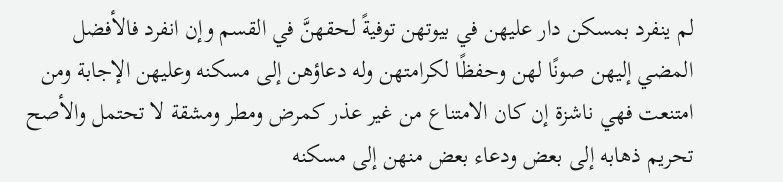لم ينفرد بمسكن دار عليهن في بيوتهن توفيةً لحقهنَّ في القسم وإن انفرد فالأفضل المضي إليهن صونًا لهن وحفظًا لكرامتهن وله دعاؤهن إلى مسكنه وعليهن الإجابة ومن امتنعت فهي ناشزة إن كان الامتناع من غير عذر كمرض ومطر ومشقة لا تحتمل والأصح تحريم ذهابه إلى بعض ودعاء بعض منهن إلى مسكنه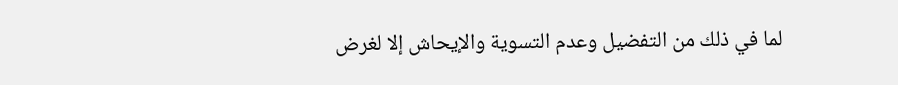لما في ذلك من التفضيل وعدم التسوية والإيحاش إلا لغرض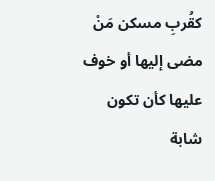كقُربِ مسكن مَنْ مضى إليها أو خوف عليها كأن تكون شابة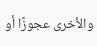والأخرى عجوزًا أو